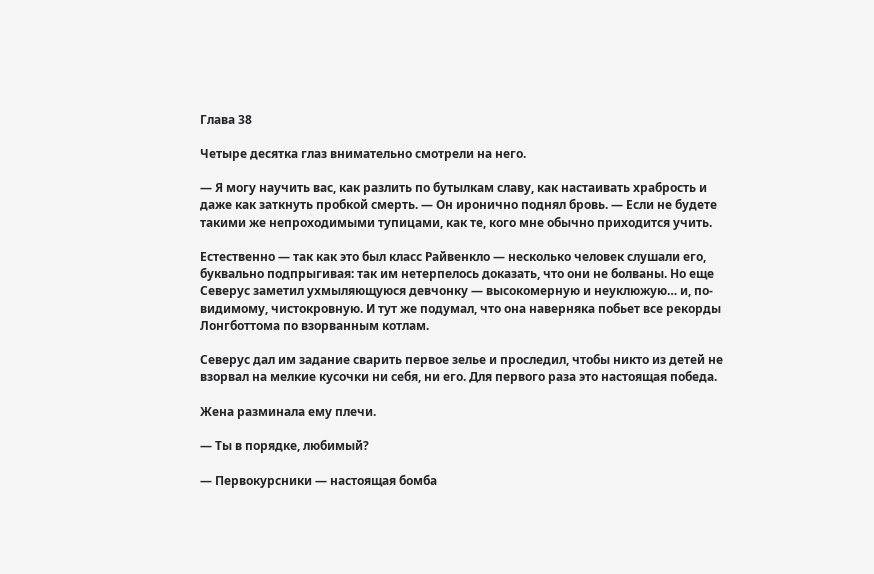Глава 38

Четыре десятка глаз внимательно смотрели на него.

— Я могу научить вас, как разлить по бутылкам славу, как настаивать храбрость и даже как заткнуть пробкой смерть. — Он иронично поднял бровь. — Если не будете такими же непроходимыми тупицами, как те, кого мне обычно приходится учить.

Естественно — так как это был класс Райвенкло — несколько человек слушали его, буквально подпрыгивая: так им нетерпелось доказать, что они не болваны. Но еще Северус заметил ухмыляющуюся девчонку — высокомерную и неуклюжую… и, по-видимому, чистокровную. И тут же подумал, что она наверняка побьет все рекорды Лонгботтома по взорванным котлам.

Северус дал им задание сварить первое зелье и проследил, чтобы никто из детей не взорвал на мелкие кусочки ни себя, ни его. Для первого раза это настоящая победа.

Жена разминала ему плечи.

— Ты в порядке, любимый?

— Первокурсники — настоящая бомба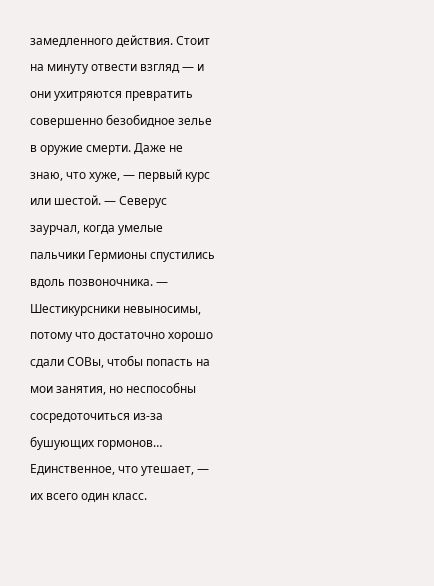замедленного действия. Стоит на минуту отвести взгляд — и они ухитряются превратить совершенно безобидное зелье в оружие смерти. Даже не знаю, что хуже, — первый курс или шестой. — Северус заурчал, когда умелые пальчики Гермионы спустились вдоль позвоночника. — Шестикурсники невыносимы, потому что достаточно хорошо сдали СОВы, чтобы попасть на мои занятия, но неспособны сосредоточиться из-за бушующих гормонов… Единственное, что утешает, — их всего один класс.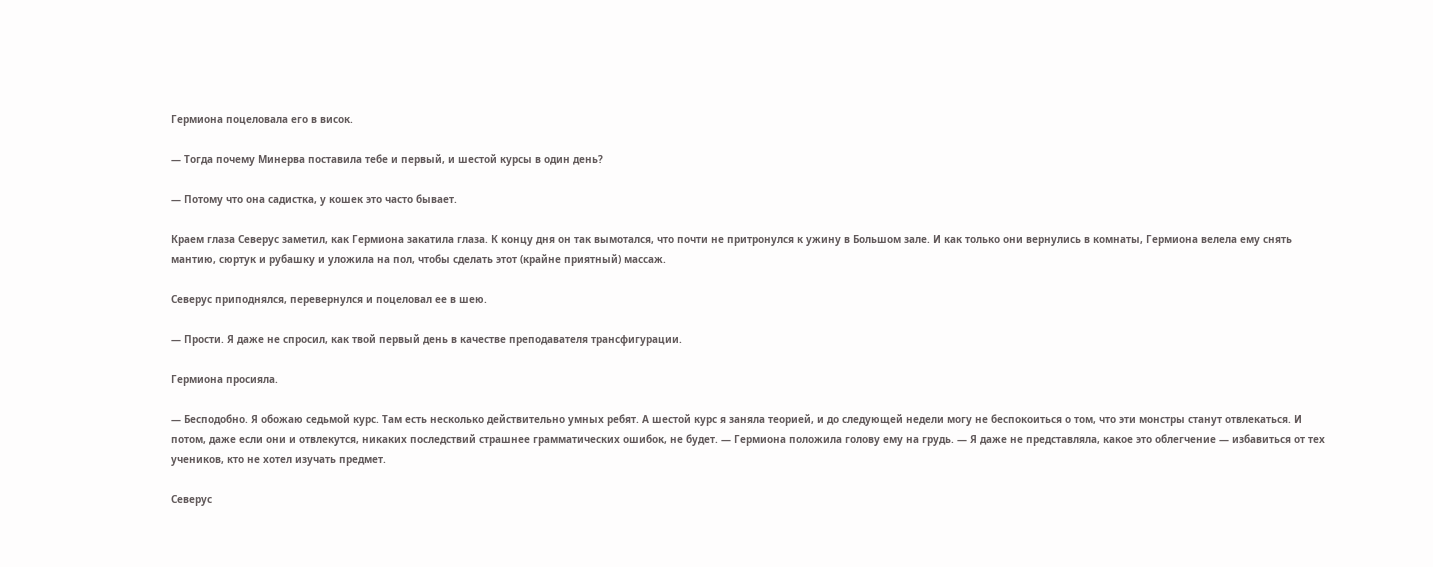Гермиона поцеловала его в висок.

— Тогда почему Минерва поставила тебе и первый, и шестой курсы в один день?

— Потому что она садистка, у кошек это часто бывает.

Краем глаза Северус заметил, как Гермиона закатила глаза. К концу дня он так вымотался, что почти не притронулся к ужину в Большом зале. И как только они вернулись в комнаты, Гермиона велела ему снять мантию, сюртук и рубашку и уложила на пол, чтобы сделать этот (крайне приятный) массаж.

Северус приподнялся, перевернулся и поцеловал ее в шею.

— Прости. Я даже не спросил, как твой первый день в качестве преподавателя трансфигурации.

Гермиона просияла.

— Бесподобно. Я обожаю седьмой курс. Там есть несколько действительно умных ребят. А шестой курс я заняла теорией, и до следующей недели могу не беспокоиться о том, что эти монстры станут отвлекаться. И потом, даже если они и отвлекутся, никаких последствий страшнее грамматических ошибок, не будет. — Гермиона положила голову ему на грудь. — Я даже не представляла, какое это облегчение — избавиться от тех учеников, кто не хотел изучать предмет.

Северус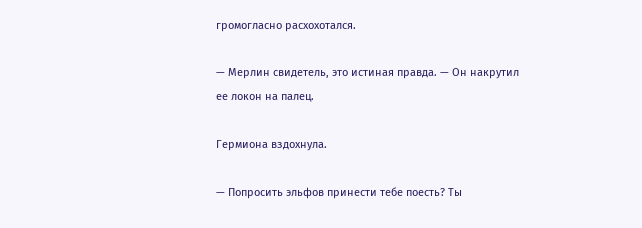громогласно расхохотался.

— Мерлин свидетель, это истиная правда. — Он накрутил ее локон на палец.

Гермиона вздохнула.

— Попросить эльфов принести тебе поесть? Ты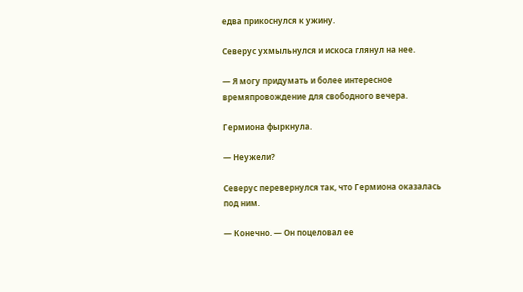едва прикоснулся к ужину.

Северус ухмыльнулся и искоса глянул на нее.

— Я могу придумать и более интересное времяпровождение для свободного вечера.

Гермиона фыркнула.

— Неужели?

Северус перевернулся так, что Гермиона оказалась под ним.

— Конечно. — Он поцеловал ее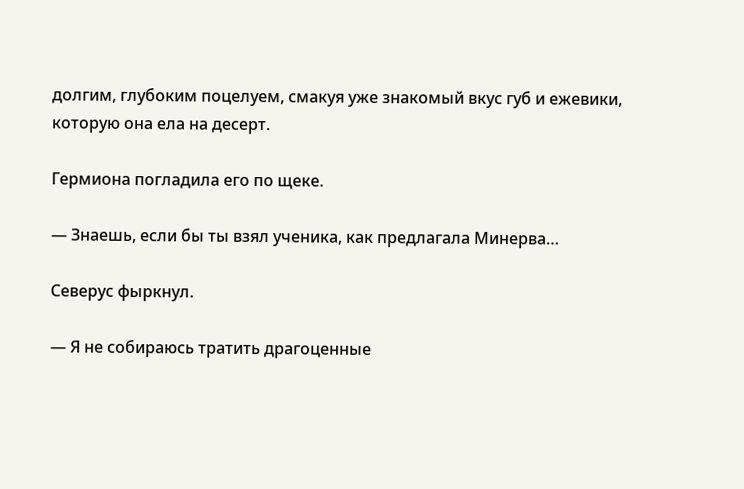долгим, глубоким поцелуем, смакуя уже знакомый вкус губ и ежевики, которую она ела на десерт.

Гермиона погладила его по щеке.

— Знаешь, если бы ты взял ученика, как предлагала Минерва…

Северус фыркнул.

— Я не собираюсь тратить драгоценные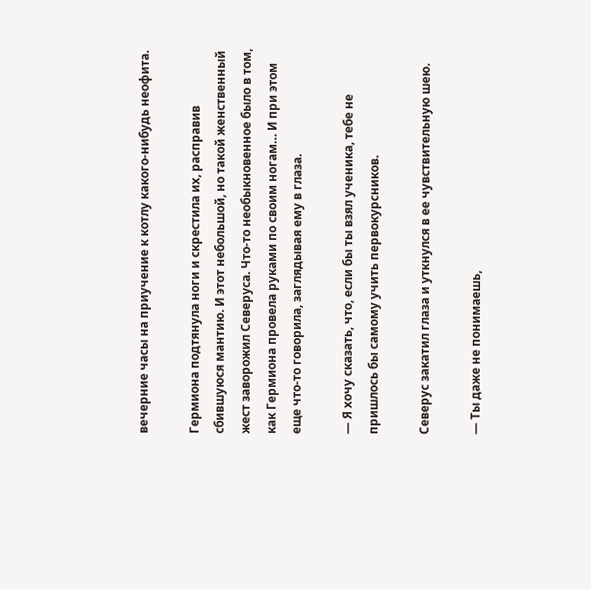вечерние часы на приучение к котлу какого-нибудь неофита.

Гермиона подтянула ноги и скрестила их, расправив сбившуюся мантию. И этот небольшой, но такой женственный жест заворожил Северуса. Что-то необыкновенное было в том, как Гермиона провела руками по своим ногам… И при этом еще что-то говорила, заглядывая ему в глаза.

— Я хочу сказать, что, если бы ты взял ученика, тебе не пришлось бы самому учить первокурсников.

Северус закатил глаза и уткнулся в ее чувствительную шею.

— Ты даже не понимаешь,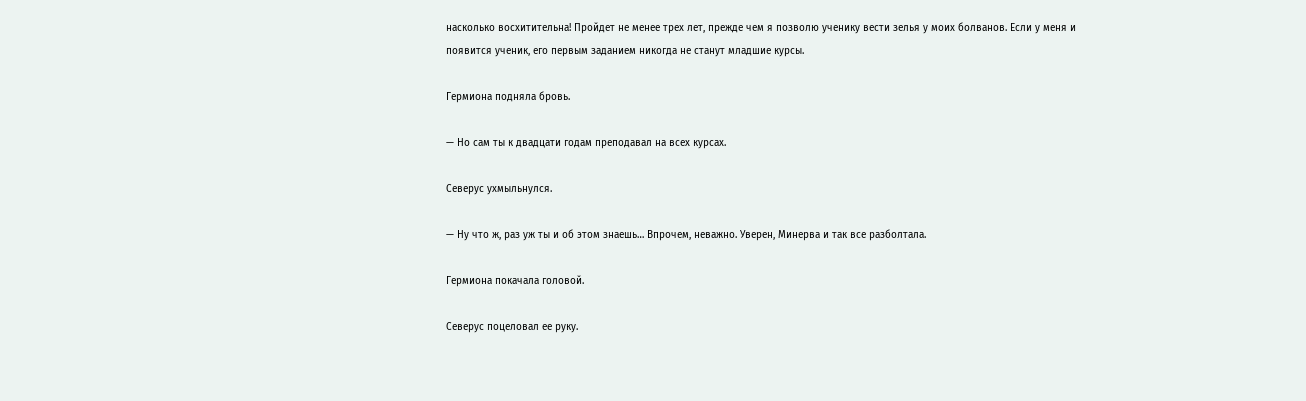насколько восхитительна! Пройдет не менее трех лет, прежде чем я позволю ученику вести зелья у моих болванов. Если у меня и появится ученик, его первым заданием никогда не станут младшие курсы.

Гермиона подняла бровь.

— Но сам ты к двадцати годам преподавал на всех курсах.

Северус ухмыльнулся.

— Ну что ж, раз уж ты и об этом знаешь… Впрочем, неважно. Уверен, Минерва и так все разболтала.

Гермиона покачала головой.

Северус поцеловал ее руку.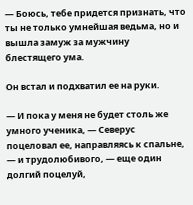— Боюсь, тебе придется признать, что ты не только умнейшая ведьма, но и вышла замуж за мужчину блестящего ума.

Он встал и подхватил ее на руки.

— И пока у меня не будет столь же умного ученика, — Северус поцеловал ее, направляясь к спальне, — и трудолюбивого, — еще один долгий поцелуй,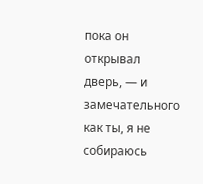пока он открывал дверь, — и замечательного как ты, я не собираюсь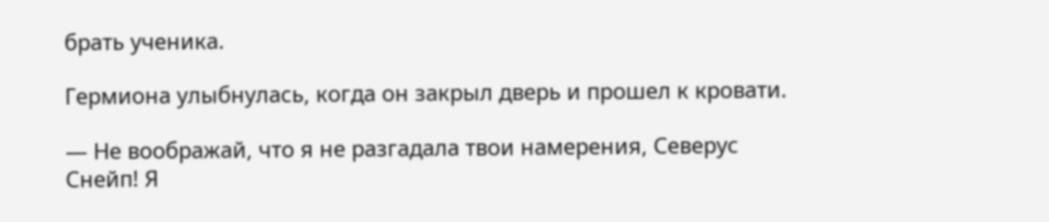брать ученика.

Гермиона улыбнулась, когда он закрыл дверь и прошел к кровати.

— Не воображай, что я не разгадала твои намерения, Северус Снейп! Я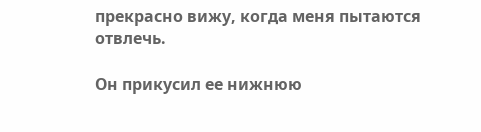прекрасно вижу, когда меня пытаются отвлечь.

Он прикусил ее нижнюю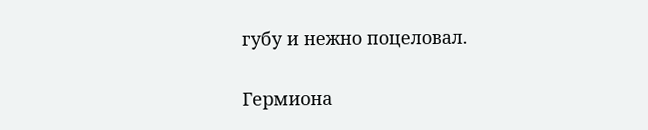губу и нежно поцеловал.

Гермиона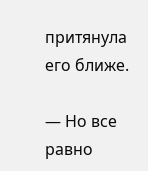притянула его ближе.

— Но все равно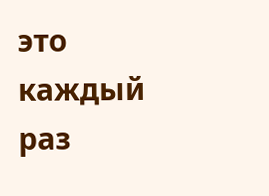это каждый раз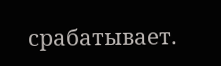срабатывает.